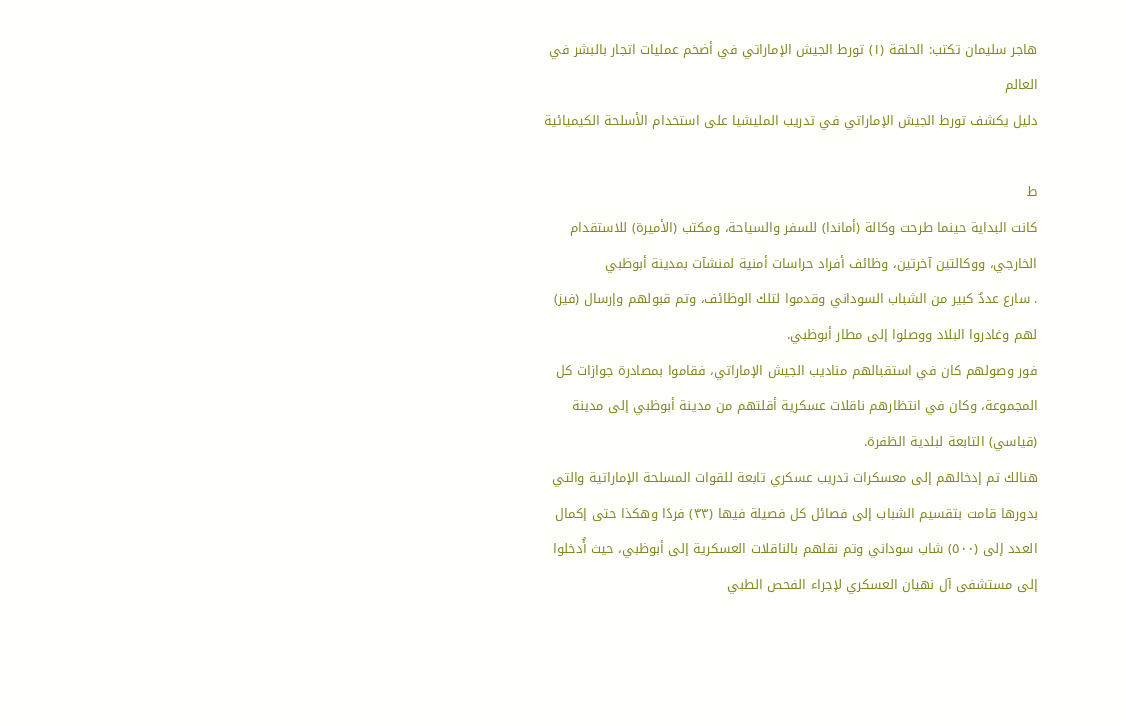هاجر سليمان تكتب: الحلقة (١) تورط الجيش الإماراتي في أضخم عمليات اتجار بالبشر في العالم
دليل يكشف تورط الجيش الإماراتي في تدريب المليشيا على استخدام الأسلحة الكيميائية

ط
كانت البداية حينما طرحت وكالة (أماندا) للسفر والسياحة، ومكتب (الأميرة) للاستقدام الخارجي، ووكالتين آخرتين، وظائف أفراد حراسات أمنية لمنشآت بمدينة أبوظبي
. سارع عددٌ كبير من الشباب السوداني وقدموا لتلك الوظائف، وتم قبولهم وإرسال (فيز) لهم وغادروا البلاد ووصلوا إلى مطار أبوظبي.
فور وصولهم كان في استقبالهم مناديب الجيش الإماراتي، فقاموا بمصادرة جوازات كل المجموعة، وكان في انتظارهم ناقلات عسكرية أقلتهم من مدينة أبوظبي إلى مدينة (قياسي) التابعة لبلدية الظفرة.
هنالك تم إدخالهم إلى معسكرات تدريب عسكري تابعة للقوات المسلحة الإماراتية والتي بدورها قامت بتقسيم الشباب إلى فصائل كل فصيلة فيها (٣٣) فردًا وهكذا حتى إكمال العدد إلى (٥٠٠) شاب سوداني وتم نقلهم بالناقلات العسكرية إلى أبوظبي، حيث أُدخلوا إلى مستشفى آل نهيان العسكري لإجراء الفحص الطبي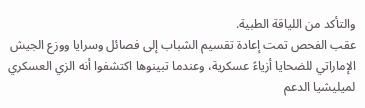والتأكد من اللياقة الطبية.
عقب الفحص تمت إعادة تقسيم الشباب إلى فصائل وسرايا ووزع الجيش الإماراتي للضحايا أزياءً عسكرية، وعندما تبينوها اكتشفوا أنه الزي العسكري لميليشيا الدعم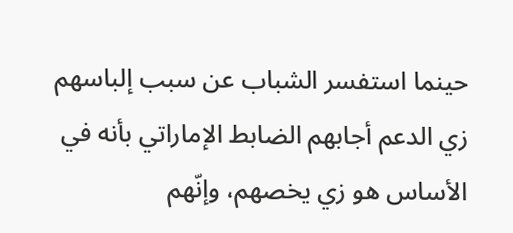حينما استفسر الشباب عن سبب إلباسهم زي الدعم أجابهم الضابط الإماراتي بأنه في الأساس هو زي يخصهم، وإنّهم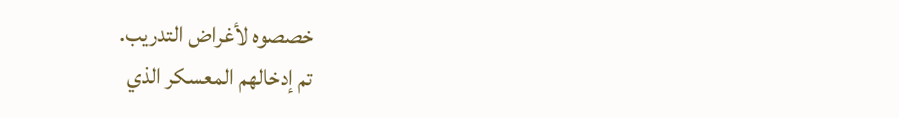خصصوه لأغراض التدريب.
تم إدخالهم المعسكر الذي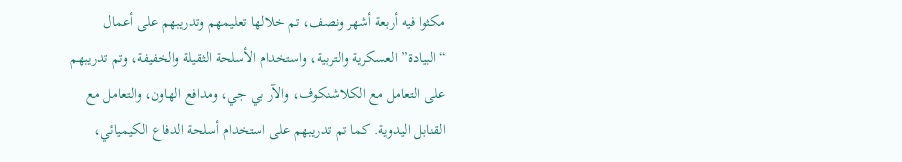مكثوا فيه أربعة أشهر ونصف، تم خلالها تعليمهم وتدريبهم على أعمال “البيادة” العسكرية والتربية، واستخدام الأسلحة الثقيلة والخفيفة، وتم تدريبهم على التعامل مع الكلاشنكوف، والآر بي جي، ومدافع الهاون، والتعامل مع القنابل اليدوية. كما تم تدريبهم على استخدام أسلحة الدفاع الكيميائي،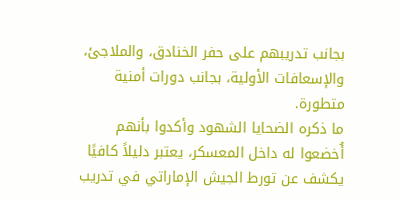بجانب تدريبهم على حفر الخنادق، والملاجئ، والإسعافات الأولية، بجانب دورات أمنية متطورة.
ما ذكره الضحايا الشهود وأكدوا بأنهم أُخضعوا له داخل المعسكر، يعتبر دليلاً كافيًا يكشف عن تورط الجيش الإماراتي في تدريب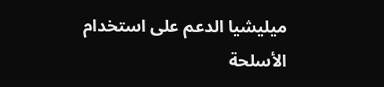ميليشيا الدعم على استخدام الأسلحة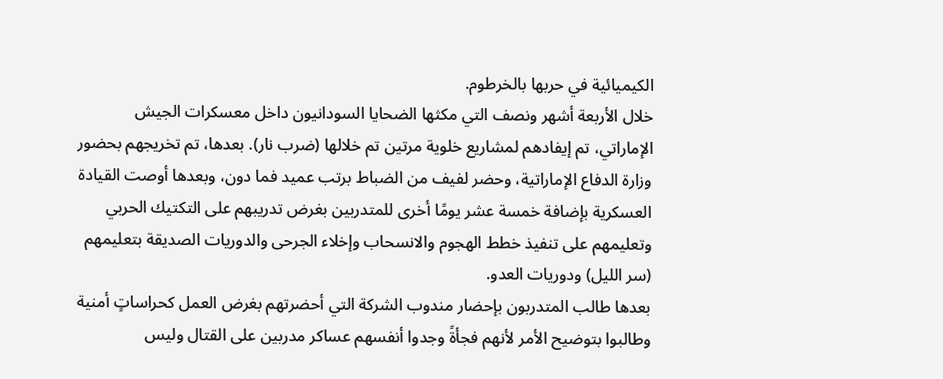الكيميائية في حربها بالخرطوم.
خلال الأربعة أشهر ونصف التي مكثها الضحايا السودانيون داخل معسكرات الجيش الإماراتي، تم إيفادهم لمشاريع خلوية مرتين تم خلالها (ضرب نار). بعدها، تم تخريجهم بحضور وزارة الدفاع الإماراتية، وحضر لفيف من الضباط برتب عميد فما دون، وبعدها أوصت القيادة العسكرية بإضافة خمسة عشر يومًا أخرى للمتدربين بغرض تدريبهم على التكتيك الحربي وتعليمهم على تنفيذ خطط الهجوم والانسحاب وإخلاء الجرحى والدوريات الصديقة بتعليمهم (سر الليل) ودوريات العدو.
بعدها طالب المتدربون بإحضار مندوب الشركة التي أحضرتهم بغرض العمل كحراساتٍ أمنية وطالبوا بتوضيح الأمر لأنهم فجأةً وجدوا أنفسهم عساكر مدربين على القتال وليس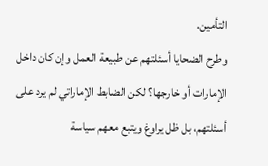التأمين.
وطرح الضحايا أسئلتهم عن طبيعة العمل وإن كان داخل الإمارات أو خارجها؟ لكن الضابط الإماراتي لم يرد على أسئلتهم، بل ظل يراوغ ويتبع معهم سياسة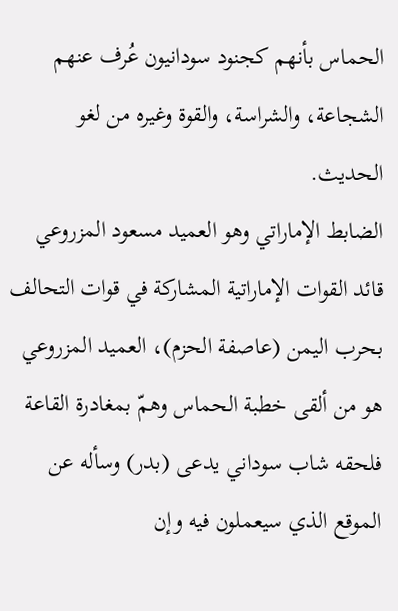الحماس بأنهم كجنود سودانيون عُرف عنهم الشجاعة، والشراسة، والقوة وغيره من لغو الحديث.
الضابط الإماراتي وهو العميد مسعود المزروعي قائد القوات الإماراتية المشاركة في قوات التحالف بحرب اليمن (عاصفة الحزم)، العميد المزروعي هو من ألقى خطبة الحماس وهمّ بمغادرة القاعة فلحقه شاب سوداني يدعى (بدر) وسأله عن الموقع الذي سيعملون فيه وإن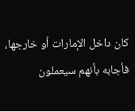كان داخل الإمارات أو خارجها، فأجابه بأنهم سيعملون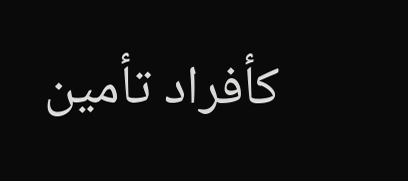كأفراد تأمين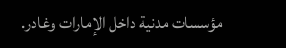مؤسسات مدنية داخل الإمارات وغادر.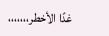غدًا الأخطر،،،،،،،